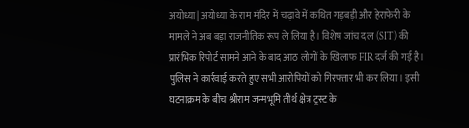अयोध्या| अयोध्या के राम मंदिर में चढ़ावे में कथित गड़बड़ी और हेराफेरी के मामले ने अब बड़ा राजनीतिक रूप ले लिया है। विशेष जांच दल (SIT) की प्रारंभिक रिपोर्ट सामने आने के बाद आठ लोगों के खिलाफ FIR दर्ज की गई है। पुलिस ने कार्रवाई करते हुए सभी आरोपियों को गिरफ्तार भी कर लिया। इसी घटनाक्रम के बीच श्रीराम जन्मभूमि तीर्थ क्षेत्र ट्रस्ट के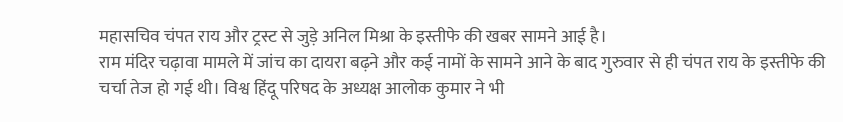महासचिव चंपत राय और ट्रस्ट से जुड़े अनिल मिश्रा के इस्तीफे की खबर सामने आई है।
राम मंदिर चढ़ावा मामले में जांच का दायरा बढ़ने और कई नामों के सामने आने के बाद गुरुवार से ही चंपत राय के इस्तीफे की चर्चा तेज हो गई थी। विश्व हिंदू परिषद के अध्यक्ष आलोक कुमार ने भी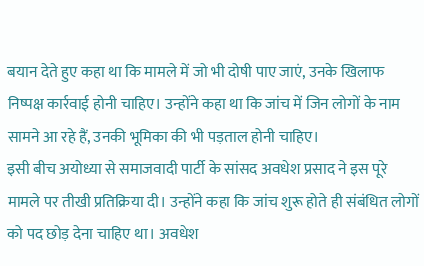बयान देते हुए कहा था कि मामले में जो भी दोषी पाए जाएं, उनके खिलाफ निष्पक्ष कार्रवाई होनी चाहिए। उन्होंने कहा था कि जांच में जिन लोगों के नाम सामने आ रहे हैं, उनकी भूमिका की भी पड़ताल होनी चाहिए।
इसी बीच अयोध्या से समाजवादी पार्टी के सांसद अवधेश प्रसाद ने इस पूरे मामले पर तीखी प्रतिक्रिया दी। उन्होंने कहा कि जांच शुरू होते ही संबंधित लोगों को पद छोड़ देना चाहिए था। अवधेश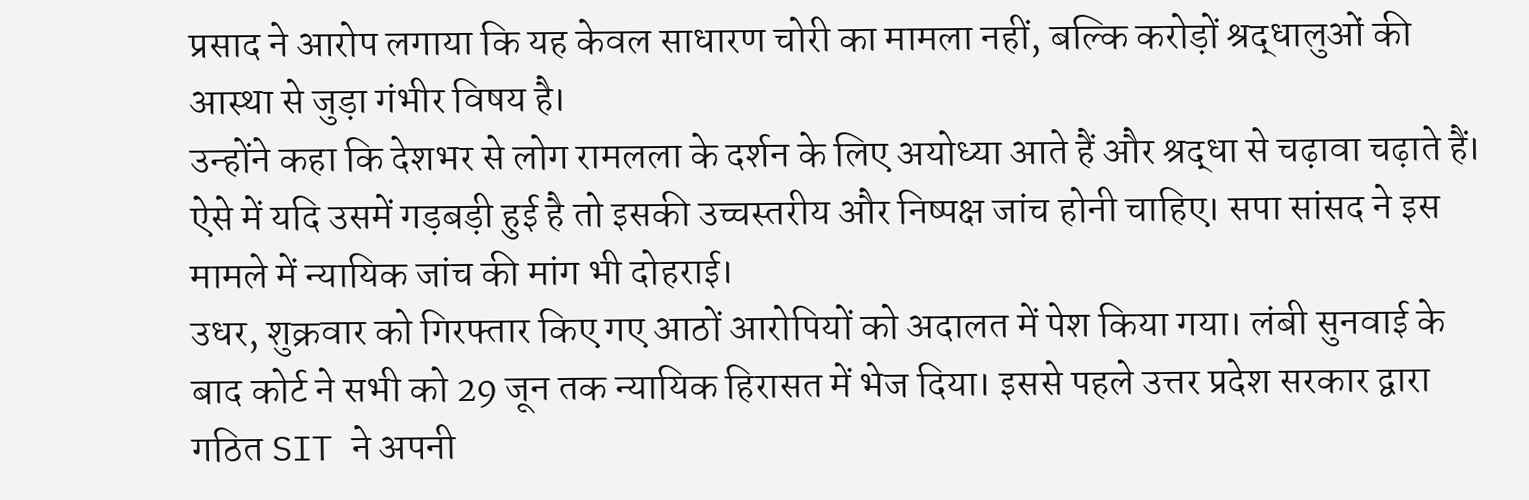प्रसाद ने आरोप लगाया कि यह केवल साधारण चोरी का मामला नहीं, बल्कि करोड़ों श्रद्धालुओं की आस्था से जुड़ा गंभीर विषय है।
उन्होंने कहा कि देशभर से लोग रामलला के दर्शन के लिए अयोध्या आते हैं और श्रद्धा से चढ़ावा चढ़ाते हैं। ऐसे में यदि उसमें गड़बड़ी हुई है तो इसकी उच्चस्तरीय और निष्पक्ष जांच होनी चाहिए। सपा सांसद ने इस मामले में न्यायिक जांच की मांग भी दोहराई।
उधर, शुक्रवार को गिरफ्तार किए गए आठों आरोपियों को अदालत में पेश किया गया। लंबी सुनवाई के बाद कोर्ट ने सभी को 29 जून तक न्यायिक हिरासत में भेज दिया। इससे पहले उत्तर प्रदेश सरकार द्वारा गठित SIT ने अपनी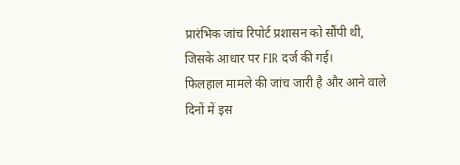प्रारंभिक जांच रिपोर्ट प्रशासन को सौंपी थी, जिसके आधार पर FIR दर्ज की गई।
फिलहाल मामले की जांच जारी है और आने वाले दिनों में इस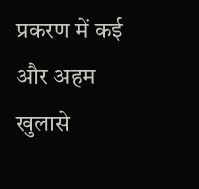प्रकरण में कई और अहम खुलासे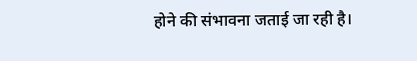होने की संभावना जताई जा रही है।